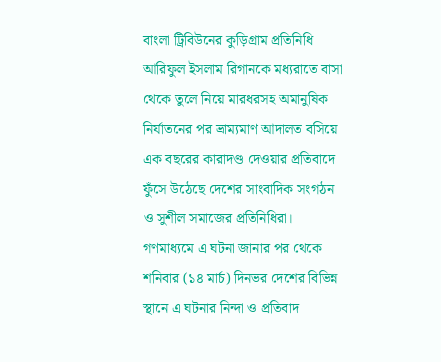বাংলা ট্রিবিউনের কুড়িগ্রাম প্রতিনিধি আরিফুল ইসলাম রিগানকে মধ্যরাতে বাসা থেকে তুলে নিয়ে মারধরসহ অমানুষিক নির্যাতনের পর ভ্রাম্যমাণ আদালত বসিয়ে এক বছরের কারাদণ্ড দেওয়ার প্রতিবাদে ফুঁসে উঠেছে দেশের সাংবাদিক সংগঠন ও সুশীল সমাজের প্রতিনিধিরা। গণমাধ্যমে এ ঘটনা জানার পর থেকে শনিবার (১৪ মার্চ) দিনভর দেশের বিভিন্ন স্থানে এ ঘটনার নিন্দা ও প্রতিবাদ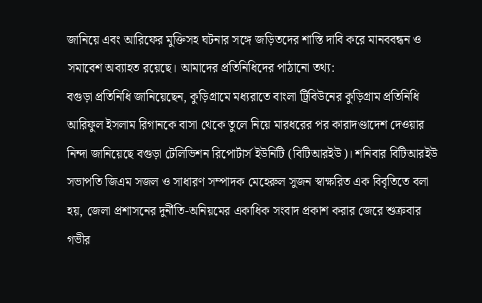জানিয়ে এবং আরিফের মুক্তিসহ ঘটনার সঙ্গে জড়িতদের শাস্তি দাবি করে মানববন্ধন ও সমাবেশ অব্যাহত রয়েছে। আমাদের প্রতিনিধিদের পাঠানো তথ্য:
বগুড়া প্রতিনিধি জানিয়েছেন, কুড়িগ্রামে মধ্যরাতে বাংলা ট্রিবিউনের কুড়িগ্রাম প্রতিনিধি আরিফুল ইসলাম রিগানকে বাসা থেকে তুলে নিয়ে মারধরের পর কারাদণ্ডাদেশ দেওয়ার নিন্দা জানিয়েছে বগুড়া টেলিভিশন রিপোর্টার্স ইউনিটি (বিটিআরইউ)। শনিবার বিটিআরইউ সভাপতি জিএম সজল ও সাধারণ সম্পাদক মেহেরুল সুজন স্বাক্ষরিত এক বিবৃতিতে বলা হয়, জেলা প্রশাসনের দুর্নীতি-অনিয়মের একাধিক সংবাদ প্রকাশ করার জেরে শুক্রবার গভীর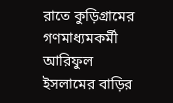রাতে কুড়িগ্রামের গণমাধ্যমকর্মী আরিফুল ইসলামের বাড়ির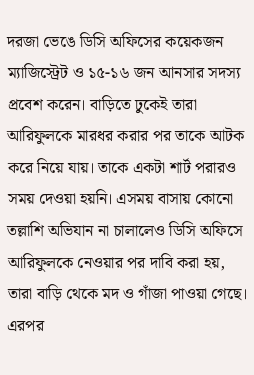দরজা ভেঙে ডিসি অফিসের কয়েকজন ম্যাজিস্ট্রেট ও ১৫-১৬ জন আনসার সদস্য প্রবেশ করেন। বাড়িতে ঢুকেই তারা আরিফুলকে মারধর করার পর তাকে আটক করে নিয়ে যায়। তাকে একটা শার্ট পরারও সময় দেওয়া হয়নি। এসময় বাসায় কোনো তল্লাশি অভিযান না চালালেও ডিসি অফিসে আরিফুলকে নেওয়ার পর দাবি করা হয়, তারা বাড়ি থেকে মদ ও গাঁজা পাওয়া গেছে। এরপর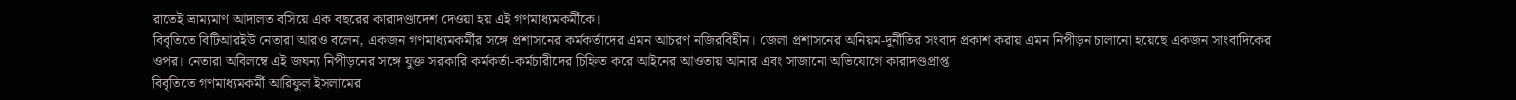রাতেই ভ্রাম্যমাণ আদালত বসিয়ে এক বছরের কারাদণ্ডাদেশ দেওয়া হয় এই গণমাধ্যমকর্মীকে।
বিবৃতিতে বিটিআরইউ নেতারা আরও বলেন, একজন গণমাধ্যমকর্মীর সঙ্গে প্রশাসনের কর্মকর্তাদের এমন আচরণ নজিরবিহীন। জেলা প্রশাসনের অনিয়ম-দুর্নীতির সংবাদ প্রকাশ করায় এমন নিপীড়ন চালানো হয়েছে একজন সাংবাদিকের ওপর। নেতারা অবিলম্বে এই জঘন্য নিপীড়নের সঙ্গে যুক্ত সরকারি কর্মকর্তা-কর্মচারীদের চিহ্নিত করে আইনের আওতায় আনার এবং সাজানো অভিযোগে কারাদণ্ডপ্রাপ্ত
বিবৃতিতে গণমাধ্যমকর্মী আরিফুল ইসলামের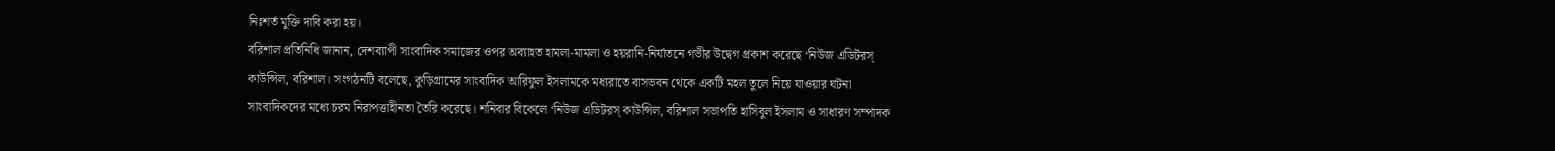নিঃশর্ত মুক্তি দাবি করা হয়।
বরিশাল প্রতিনিধি জানান, দেশব্যাপী সাংবাদিক সমাজের ওপর অব্যাহত হামলা-মামলা ও হয়রানি-নির্যাতনে গভীর উদ্বেগ প্রকাশ করেছে ‘নিউজ এডিটরস্ কাউন্সিল, বরিশাল। সংগঠনটি বলেছে, কুড়িগ্রামের সাংবাদিক আরিফুল ইসলামকে মধ্যরাতে বাসভবন থেকে একটি মহল তুলে নিয়ে যাওয়ার ঘটনা সাংবাদিকদের মধ্যে চরম নিরাপত্তাহীনতা তৈরি করেছে। শনিবার বিকেলে ‘নিউজ এডিটরস্ কাউন্সিল, বরিশাল সভাপতি হাসিবুল ইসলাম ও সাধারণ সম্পাদক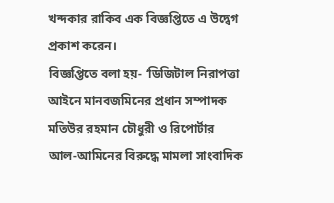খন্দকার রাকিব এক বিজ্ঞপ্তিতে এ উদ্বেগ প্রকাশ করেন।
বিজ্ঞপ্তিতে বলা হয়- ‘ডিজিটাল নিরাপত্তা আইনে মানবজমিনের প্রধান সম্পাদক মতিউর রহমান চৌধুরী ও রিপোর্টার আল-আমিনের বিরুদ্ধে মামলা সাংবাদিক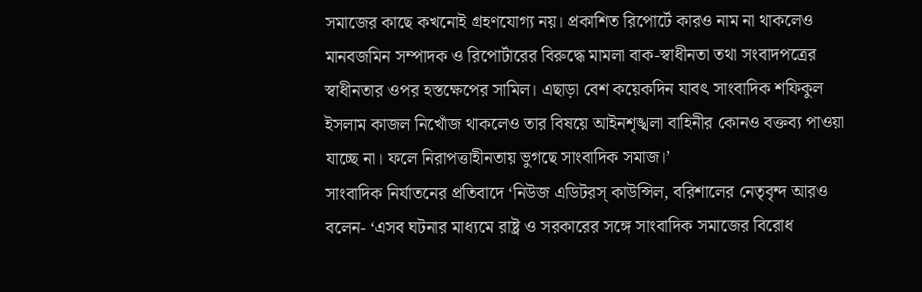সমাজের কাছে কখনোই গ্রহণযোগ্য নয়। প্রকাশিত রিপোর্টে কারও নাম না থাকলেও মানবজমিন সম্পাদক ও রিপোর্টারের বিরুদ্ধে মামলা বাক-স্বাধীনতা তথা সংবাদপত্রের স্বাধীনতার ওপর হস্তক্ষেপের সামিল। এছাড়া বেশ কয়েকদিন যাবৎ সাংবাদিক শফিকুল ইসলাম কাজল নিখোঁজ থাকলেও তার বিষয়ে আইনশৃঙ্খলা বাহিনীর কোনও বক্তব্য পাওয়া যাচ্ছে না। ফলে নিরাপত্তাহীনতায় ভুগছে সাংবাদিক সমাজ।’
সাংবাদিক নির্যাতনের প্রতিবাদে ‘নিউজ এডিটরস্ কাউন্সিল, বরিশালের নেতৃবৃন্দ আরও বলেন- ‘এসব ঘটনার মাধ্যমে রাষ্ট্র ও সরকারের সঙ্গে সাংবাদিক সমাজের বিরোধ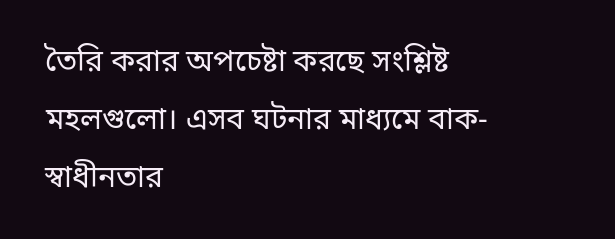তৈরি করার অপচেষ্টা করছে সংশ্লিষ্ট মহলগুলো। এসব ঘটনার মাধ্যমে বাক-স্বাধীনতার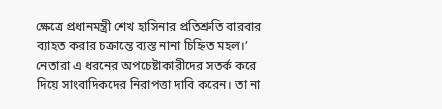ক্ষেত্রে প্রধানমন্ত্রী শেখ হাসিনার প্রতিশ্রুতি বারবার ব্যাহত করার চক্রান্তে ব্যস্ত নানা চিহ্নিত মহল।’
নেতারা এ ধরনের অপচেষ্টাকারীদের সতর্ক করে দিয়ে সাংবাদিকদের নিরাপত্তা দাবি করেন। তা না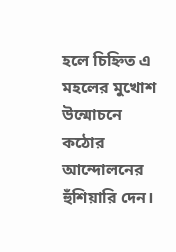হলে চিহ্নিত এ মহলের মুখোশ উন্মোচনে কঠোর আন্দোলনের হুঁশিয়ারি দেন।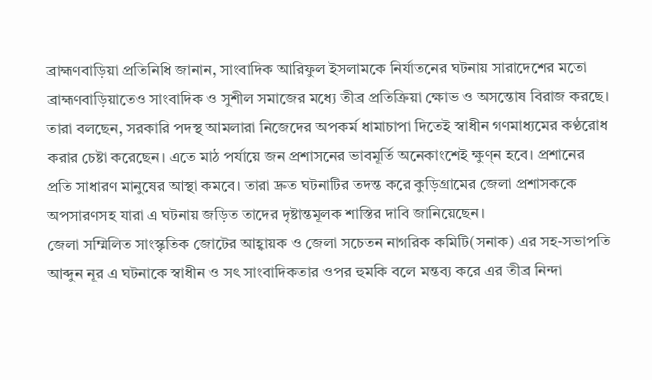ব্রাহ্মণবাড়িয়া প্রতিনিধি জানান, সাংবাদিক আরিফুল ইসলামকে নির্যাতনের ঘটনায় সারাদেশের মতো ব্রাহ্মণবাড়িয়াতেও সাংবাদিক ও সুশীল সমাজের মধ্যে তীব্র প্রতিক্রিয়া ক্ষোভ ও অসন্তোষ বিরাজ করছে। তারা বলছেন, সরকারি পদস্থ আমলারা নিজেদের অপকর্ম ধামাচাপা দিতেই স্বাধীন গণমাধ্যমের কণ্ঠরোধ করার চেষ্টা করেছেন। এতে মাঠ পর্যায়ে জন প্রশাসনের ভাবমূর্তি অনেকাংশেই ক্ষুণ্ন হবে। প্রশানের প্রতি সাধারণ মানুষের আস্থা কমবে। তারা দ্রুত ঘটনাটির তদন্ত করে কুড়িগ্রামের জেলা প্রশাসককে অপসারণসহ যারা এ ঘটনায় জড়িত তাদের দৃষ্টান্তমূলক শাস্তির দাবি জানিয়েছেন।
জেলা সম্মিলিত সাংস্কৃতিক জোটের আহ্বায়ক ও জেলা সচেতন নাগরিক কমিটি(সনাক) এর সহ-সভাপতি আব্দুন নূর এ ঘটনাকে স্বাধীন ও সৎ সাংবাদিকতার ওপর হুমকি বলে মন্তব্য করে এর তীব্র নিন্দা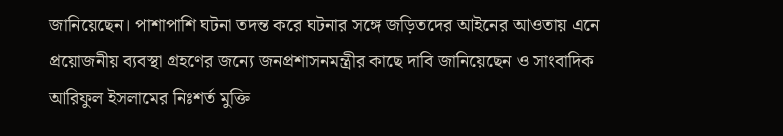জানিয়েছেন। পাশাপাশি ঘটনা তদন্ত করে ঘটনার সঙ্গে জড়িতদের আইনের আওতায় এনে প্রয়োজনীয় ব্যবস্থা গ্রহণের জন্যে জনপ্রশাসনমন্ত্রীর কাছে দাবি জানিয়েছেন ও সাংবাদিক আরিফুল ইসলামের নিঃশর্ত মুক্তি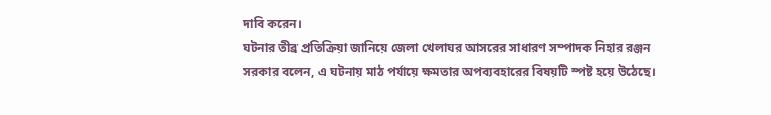দাবি করেন।
ঘটনার তীব্র প্রতিক্রিয়া জানিয়ে জেলা খেলাঘর আসরের সাধারণ সম্পাদক নিহার রঞ্জন সরকার বলেন, এ ঘটনায় মাঠ পর্যায়ে ক্ষমতার অপব্যবহারের বিষয়টি স্পষ্ট হয়ে উঠেছে।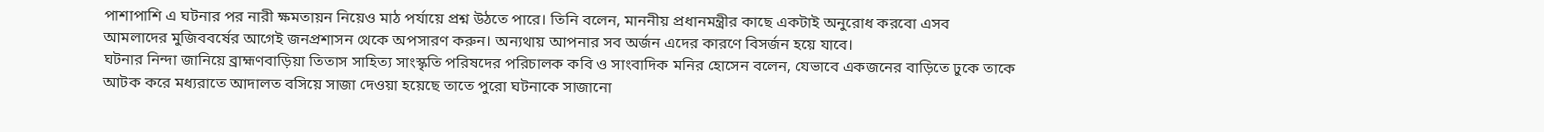পাশাপাশি এ ঘটনার পর নারী ক্ষমতায়ন নিয়েও মাঠ পর্যায়ে প্রশ্ন উঠতে পারে। তিনি বলেন, মাননীয় প্রধানমন্ত্রীর কাছে একটাই অনুরোধ করবো এসব আমলাদের মুজিববর্ষের আগেই জনপ্রশাসন থেকে অপসারণ করুন। অন্যথায় আপনার সব অর্জন এদের কারণে বিসর্জন হয়ে যাবে।
ঘটনার নিন্দা জানিয়ে ব্রাহ্মণবাড়িয়া তিতাস সাহিত্য সাংস্কৃতি পরিষদের পরিচালক কবি ও সাংবাদিক মনির হোসেন বলেন, যেভাবে একজনের বাড়িতে ঢুকে তাকে আটক করে মধ্যরাতে আদালত বসিয়ে সাজা দেওয়া হয়েছে তাতে পুরো ঘটনাকে সাজানো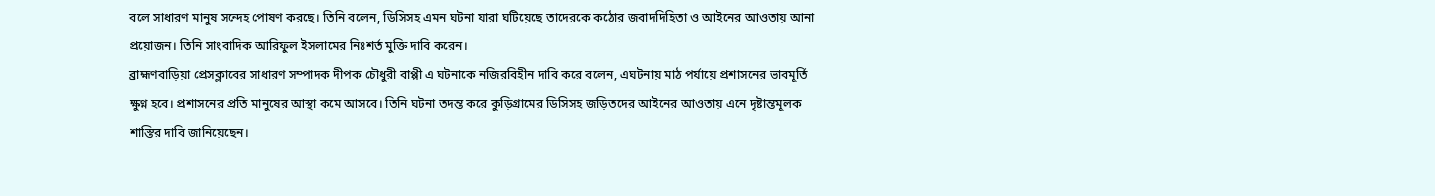বলে সাধারণ মানুষ সন্দেহ পোষণ করছে। তিনি বলেন, ডিসিসহ এমন ঘটনা যারা ঘটিয়েছে তাদেরকে কঠোর জবাদদিহিতা ও আইনের আওতায় আনা প্রয়োজন। তিনি সাংবাদিক আরিফুল ইসলামের নিঃশর্ত মুক্তি দাবি করেন।
ব্রাহ্মণবাড়িয়া প্রেসক্লাবের সাধারণ সম্পাদক দীপক চৌধুরী বাপ্পী এ ঘটনাকে নজিরবিহীন দাবি করে বলেন, এঘটনায় মাঠ পর্যায়ে প্রশাসনের ভাবমূর্তি ক্ষুণ্ন হবে। প্রশাসনের প্রতি মানুষের আস্থা কমে আসবে। তিনি ঘটনা তদন্ত করে কুড়িগ্রামের ডিসিসহ জড়িতদের আইনের আওতায় এনে দৃষ্টান্তমূলক শাস্তির দাবি জানিয়েছেন।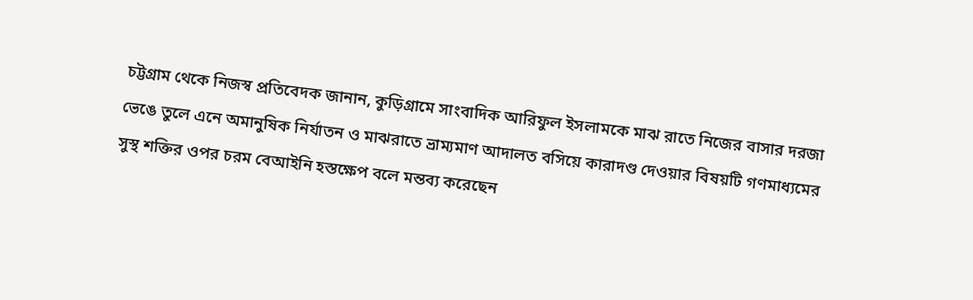চট্টগ্রাম থেকে নিজস্ব প্রতিবেদক জানান, কুড়িগ্রামে সাংবাদিক আরিফুল ইসলামকে মাঝ রাতে নিজের বাসার দরজা ভেঙে তুলে এনে অমানুষিক নির্যাতন ও মাঝরাতে ভ্রাম্যমাণ আদালত বসিয়ে কারাদণ্ড দেওয়ার বিষয়টি গণমাধ্যমের সুস্থ শক্তির ওপর চরম বেআইনি হস্তক্ষেপ বলে মন্তব্য করেছেন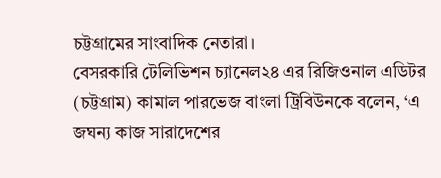চট্টগ্রামের সাংবাদিক নেতারা।
বেসরকারি টেলিভিশন চ্যানেল২৪ এর রিজিওনাল এডিটর (চট্টগ্রাম) কামাল পারভেজ বাংলা ট্রিবিউনকে বলেন, ‘এ জঘন্য কাজ সারাদেশের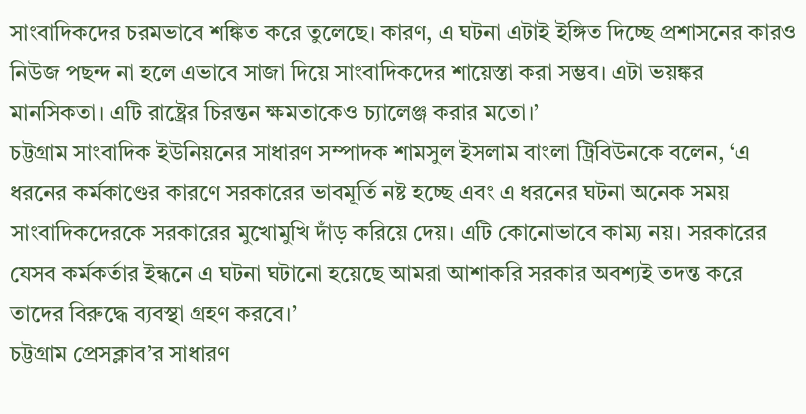সাংবাদিকদের চরমভাবে শঙ্কিত করে তুলেছে। কারণ, এ ঘটনা এটাই ইঙ্গিত দিচ্ছে প্রশাসনের কারও নিউজ পছন্দ না হলে এভাবে সাজা দিয়ে সাংবাদিকদের শায়েস্তা করা সম্ভব। এটা ভয়ঙ্কর মানসিকতা। এটি রাষ্ট্রের চিরন্তন ক্ষমতাকেও চ্যালেঞ্জ করার মতো।’
চট্টগ্রাম সাংবাদিক ইউনিয়নের সাধারণ সম্পাদক শামসুল ইসলাম বাংলা ট্রিবিউনকে বলেন, ‘এ ধরনের কর্মকাণ্ডের কারণে সরকারের ভাবমূর্তি নষ্ট হচ্ছে এবং এ ধরনের ঘটনা অনেক সময় সাংবাদিকদেরকে সরকারের মুখোমুখি দাঁড় করিয়ে দেয়। এটি কোনোভাবে কাম্য নয়। সরকারের যেসব কর্মকর্তার ইন্ধনে এ ঘটনা ঘটানো হয়েছে আমরা আশাকরি সরকার অবশ্যই তদন্ত করে তাদের বিরুদ্ধে ব্যবস্থা গ্রহণ করবে।’
চট্টগ্রাম প্রেসক্লাব’র সাধারণ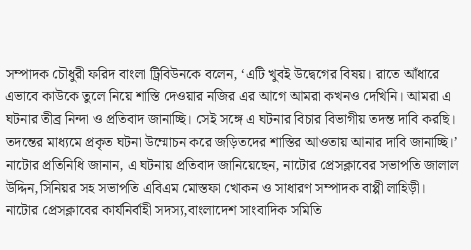সম্পাদক চৌধুরী ফরিদ বাংলা ট্রিবিউনকে বলেন, ‘এটি খুবই উদ্বেগের বিষয়। রাতে আঁধারে এভাবে কাউকে তুলে নিয়ে শাস্তি দেওয়ার নজির এর আগে আমরা কখনও দেখিনি। আমরা এ ঘটনার তীব্র নিন্দা ও প্রতিবাদ জানাচ্ছি। সেই সঙ্গে এ ঘটনার বিচার বিভাগীয় তদন্ত দাবি করছি। তদন্তের মাধ্যমে প্রকৃত ঘটনা উম্মোচন করে জড়িতদের শাস্তির আওতায় আনার দাবি জানাচ্ছি।’
নাটোর প্রতিনিধি জানান, এ ঘটনায় প্রতিবাদ জানিয়েছেন, নাটোর প্রেসক্লাবের সভাপতি জালাল উদ্দিন,সিনিয়র সহ সভাপতি এবিএম মোস্তফা খোকন ও সাধারণ সম্পাদক বাপ্পী লাহিড়ী।
নাটোর প্রেসক্লাবের কার্যনির্বাহী সদস্য,বাংলাদেশ সাংবাদিক সমিতি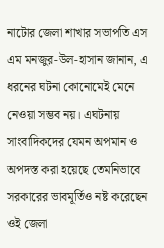নাটোর জেলা শাখার সভাপতি এস এম মনজুর-উল-হাসান জানান, এ ধরনের ঘটনা কোনোমেই মেনে নেওয়া সম্ভব নয়। এঘটনায় সাংবাদিকদের যেমন অপমান ও অপদস্ত করা হয়েছে তেমনিভাবে সরকারের ভাবমূর্তিও নষ্ট করেছেন ওই জেলা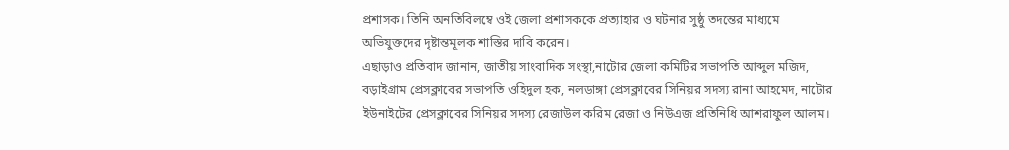প্রশাসক। তিনি অনতিবিলম্বে ওই জেলা প্রশাসককে প্রত্যাহার ও ঘটনার সুষ্ঠু তদন্তের মাধ্যমে অভিযুক্তদের দৃষ্টান্তমূলক শাস্তির দাবি করেন।
এছাড়াও প্রতিবাদ জানান, জাতীয় সাংবাদিক সংস্থা,নাটোর জেলা কমিটির সভাপতি আব্দুল মজিদ, বড়াইগ্রাম প্রেসক্লাবের সভাপতি ওহিদুল হক, নলডাঙ্গা প্রেসক্লাবের সিনিয়র সদস্য রানা আহমেদ, নাটোর ইউনাইটের প্রেসক্লাবের সিনিয়র সদস্য রেজাউল করিম রেজা ও নিউএজ প্রতিনিধি আশরাফুল আলম।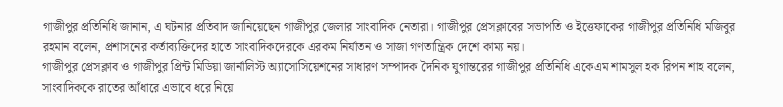গাজীপুর প্রতিনিধি জানান, এ ঘটনার প্রতিবাদ জানিয়েছেন গাজীপুর জেলার সাংবাদিক নেতারা। গাজীপুর প্রেসক্লাবের সভাপতি ও ইত্তেফাকের গাজীপুর প্রতিনিধি মজিবুর রহমান বলেন, প্রশাসনের কর্তাব্যক্তিদের হাতে সাংবাদিকদেরকে এরকম নির্যাতন ও সাজা গণতান্ত্রিক দেশে কাম্য নয়।
গাজীপুর প্রেসক্লাব ও গাজীপুর প্রিন্ট মিডিয়া জার্নালিস্ট অ্যাসোসিয়েশনের সাধারণ সম্পাদক দৈনিক যুগান্তরের গাজীপুর প্রতিনিধি একেএম শামসুল হক রিপন শাহ বলেন, সাংবাদিককে রাতের আঁধারে এভাবে ধরে নিয়ে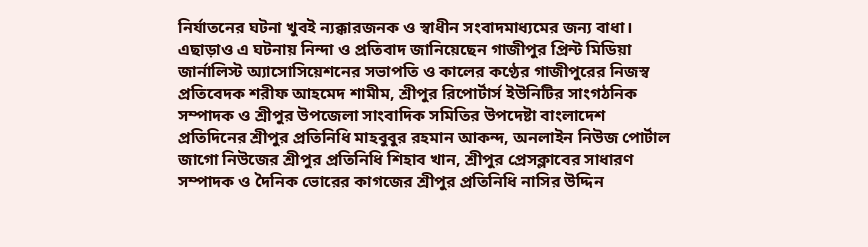নির্যাতনের ঘটনা খুবই ন্যক্কারজনক ও স্বাধীন সংবাদমাধ্যমের জন্য বাধা।
এছাড়াও এ ঘটনায় নিন্দা ও প্রতিবাদ জানিয়েছেন গাজীপুর প্রিন্ট মিডিয়া জার্নালিস্ট অ্যাসোসিয়েশনের সভাপতি ও কালের কণ্ঠের গাজীপুরের নিজস্ব প্রতিবেদক শরীফ আহমেদ শামীম, শ্রীপুর রিপোর্টার্স ইউনিটির সাংগঠনিক সম্পাদক ও শ্রীপুর উপজেলা সাংবাদিক সমিতির উপদেষ্টা বাংলাদেশ প্রতিদিনের শ্রীপুর প্রতিনিধি মাহবুবুর রহমান আকন্দ, অনলাইন নিউজ পোর্টাল জাগো নিউজের শ্রীপুর প্রতিনিধি শিহাব খান, শ্রীপুর প্রেসক্লাবের সাধারণ সম্পাদক ও দৈনিক ভোরের কাগজের শ্রীপুর প্রতিনিধি নাসির উদ্দিন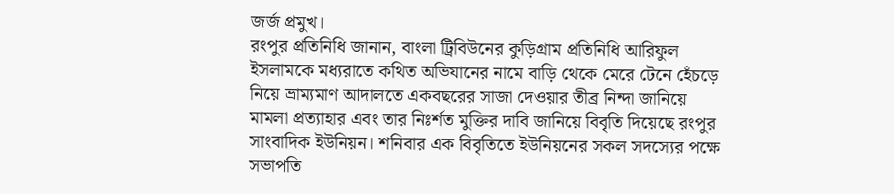জর্জ প্রমুখ।
রংপুর প্রতিনিধি জানান, বাংলা ট্রিবিউনের কুড়িগ্রাম প্রতিনিধি আরিফুল ইসলামকে মধ্যরাতে কথিত অভিযানের নামে বাড়ি থেকে মেরে টেনে হেঁচড়ে নিয়ে ভ্রাম্যমাণ আদালতে একবছরের সাজা দেওয়ার তীব্র নিন্দা জানিয়ে মামলা প্রত্যাহার এবং তার নিঃর্শত মুক্তির দাবি জানিয়ে বিবৃতি দিয়েছে রংপুর সাংবাদিক ইউনিয়ন। শনিবার এক বিবৃতিতে ইউনিয়নের সকল সদস্যের পক্ষে সভাপতি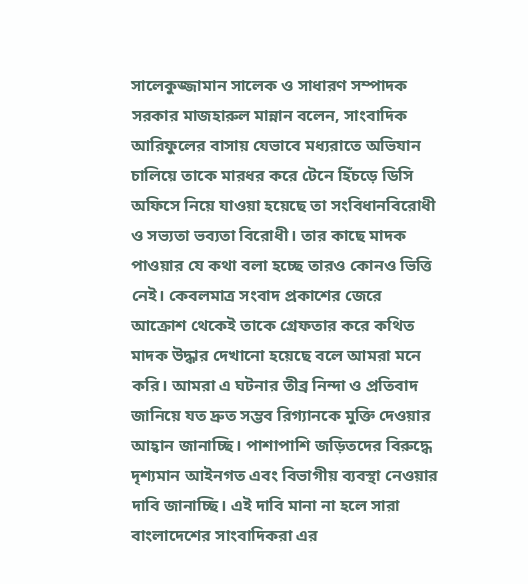সালেকুজ্জামান সালেক ও সাধারণ সম্পাদক সরকার মাজহারুল মান্নান বলেন, সাংবাদিক আরিফুলের বাসায় যেভাবে মধ্যরাতে অভিযান চালিয়ে তাকে মারধর করে টেনে হিঁচড়ে ডিসি অফিসে নিয়ে যাওয়া হয়েছে তা সংবিধানবিরোধী ও সভ্যতা ভব্যতা বিরোধী। তার কাছে মাদক পাওয়ার যে কথা বলা হচ্ছে তারও কোনও ভিত্তি নেই। কেবলমাত্র সংবাদ প্রকাশের জেরে আক্রোশ থেকেই তাকে গ্রেফতার করে কথিত মাদক উদ্ধার দেখানো হয়েছে বলে আমরা মনে করি। আমরা এ ঘটনার তীব্র নিন্দা ও প্রতিবাদ জানিয়ে যত দ্রুত সম্ভব রিগ্যানকে মুক্তি দেওয়ার আহ্বান জানাচ্ছি। পাশাপাশি জড়িতদের বিরুদ্ধে দৃশ্যমান আইনগত এবং বিভাগীয় ব্যবস্থা নেওয়ার দাবি জানাচ্ছি। এই দাবি মানা না হলে সারা বাংলাদেশের সাংবাদিকরা এর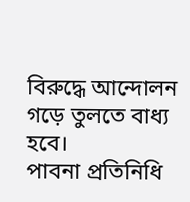বিরুদ্ধে আন্দোলন গড়ে তুলতে বাধ্য হবে।
পাবনা প্রতিনিধি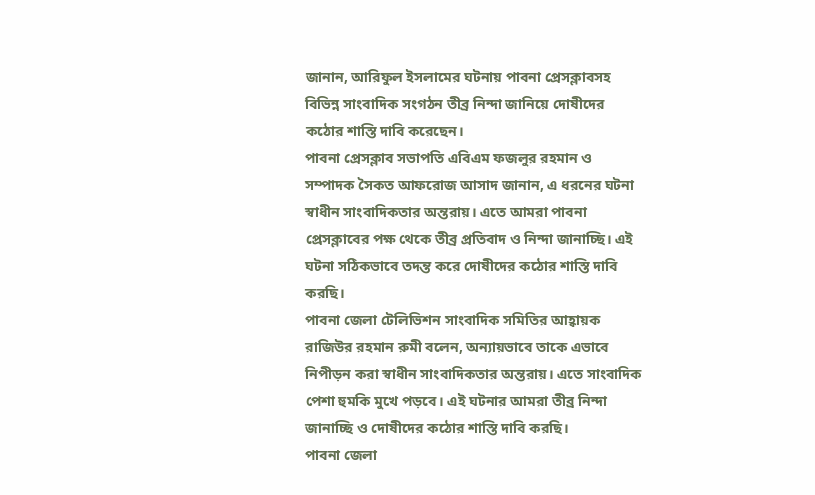জানান, আরিফুল ইসলামের ঘটনায় পাবনা প্রেসক্লাবসহ বিভিন্ন সাংবাদিক সংগঠন তীব্র নিন্দা জানিয়ে দোষীদের কঠোর শাস্তি দাবি করেছেন।
পাবনা প্রেসক্লাব সভাপতি এবিএম ফজলুর রহমান ও সম্পাদক সৈকত আফরোজ আসাদ জানান, এ ধরনের ঘটনা স্বাধীন সাংবাদিকতার অন্তরায়। এতে আমরা পাবনা প্রেসক্লাবের পক্ষ থেকে তীব্র প্রতিবাদ ও নিন্দা জানাচ্ছি। এই ঘটনা সঠিকভাবে তদন্ত করে দোষীদের কঠোর শাস্তি দাবি করছি।
পাবনা জেলা টেলিভিশন সাংবাদিক সমিতির আহ্বায়ক রাজিউর রহমান রুমী বলেন, অন্যায়ভাবে তাকে এভাবে নিপীড়ন করা স্বাধীন সাংবাদিকতার অন্তরায়। এতে সাংবাদিক পেশা হুমকি মুখে পড়বে। এই ঘটনার আমরা তীব্র নিন্দা জানাচ্ছি ও দোষীদের কঠোর শাস্তি দাবি করছি।
পাবনা জেলা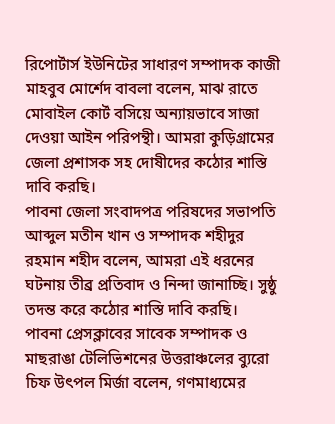রিপোর্টার্স ইউনিটের সাধারণ সম্পাদক কাজী মাহবুব মোর্শেদ বাবলা বলেন, মাঝ রাতে মোবাইল কোর্ট বসিয়ে অন্যায়ভাবে সাজা দেওয়া আইন পরিপন্থী। আমরা কুড়িগ্রামের জেলা প্রশাসক সহ দোষীদের কঠোর শাস্তি দাবি করছি।
পাবনা জেলা সংবাদপত্র পরিষদের সভাপতি আব্দুল মতীন খান ও সম্পাদক শহীদুর রহমান শহীদ বলেন, আমরা এই ধরনের ঘটনায় তীব্র প্রতিবাদ ও নিন্দা জানাচ্ছি। সুষ্ঠু তদন্ত করে কঠোর শাস্তি দাবি করছি।
পাবনা প্রেসক্লাবের সাবেক সম্পাদক ও মাছরাঙা টেলিভিশনের উত্তরাঞ্চলের ব্যুরো চিফ উৎপল মির্জা বলেন, গণমাধ্যমের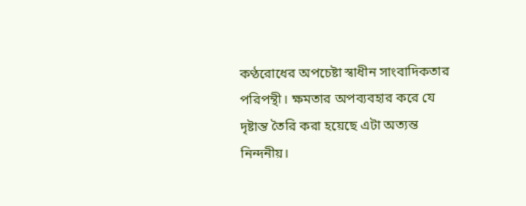কণ্ঠরোধের অপচেষ্টা স্বাধীন সাংবাদিকতার পরিপন্থী। ক্ষমতার অপব্যবহার করে যে দৃষ্টান্ত তৈরি করা হয়েছে এটা অত্যন্ত নিন্দনীয়।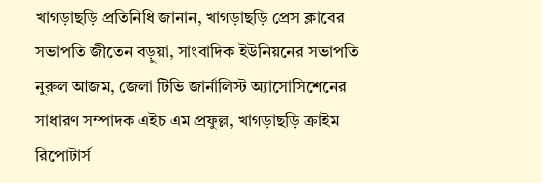খাগড়াছড়ি প্রতিনিধি জানান, খাগড়াছড়ি প্রেস ক্লাবের সভাপতি জীতেন বড়ুয়া, সাংবাদিক ইউনিয়নের সভাপতি নুরুল আজম, জেলা টিভি জার্নালিস্ট অ্যাসোসিশেনের সাধারণ সম্পাদক এইচ এম প্রফুল্ল, খাগড়াছড়ি ক্রাইম রিপোটার্স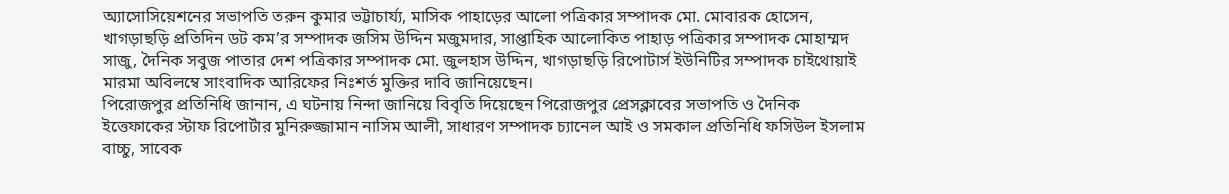অ্যাসোসিয়েশনের সভাপতি তরুন কুমার ভট্টাচার্য্য, মাসিক পাহাড়ের আলো পত্রিকার সম্পাদক মো. মোবারক হোসেন, খাগড়াছড়ি প্রতিদিন ডট কম’র সম্পাদক জসিম উদ্দিন মজুমদার, সাপ্তাহিক আলোকিত পাহাড় পত্রিকার সম্পাদক মোহাম্মদ সাজু, দৈনিক সবুজ পাতার দেশ পত্রিকার সম্পাদক মো. জুলহাস উদ্দিন, খাগড়াছড়ি রিপোটার্স ইউনিটির সম্পাদক চাইথোয়াই মারমা অবিলম্বে সাংবাদিক আরিফের নিঃশর্ত মুক্তির দাবি জানিয়েছেন।
পিরোজপুর প্রতিনিধি জানান, এ ঘটনায় নিন্দা জানিয়ে বিবৃতি দিয়েছেন পিরোজপুর প্রেসক্লাবের সভাপতি ও দৈনিক ইত্তেফাকের স্টাফ রিপোর্টার মুনিরুজ্জামান নাসিম আলী, সাধারণ সম্পাদক চ্যানেল আই ও সমকাল প্রতিনিধি ফসিউল ইসলাম বাচ্চু, সাবেক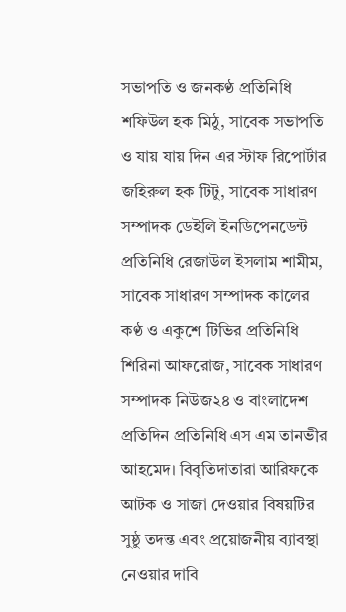সভাপতি ও জনকণ্ঠ প্রতিনিধি শফিউল হক মিঠু, সাবেক সভাপতি ও যায় যায় দিন এর স্টাফ রিপোর্টার জহিরুল হক টিটু, সাবেক সাধারণ সম্পাদক ডেইলি ইনডিপেনডেন্ট প্রতিনিধি রেজাউল ইসলাম শামীম, সাবেক সাধারণ সম্পাদক কালের কণ্ঠ ও একুশে টিভির প্রতিনিধি শিরিনা আফরোজ, সাবেক সাধারণ সম্পাদক নিউজ২৪ ও বাংলাদেশ প্রতিদিন প্রতিনিধি এস এম তানভীর আহমেদ। বিবৃতিদাতারা আরিফকে আটক ও সাজা দেওয়ার বিষয়টির সুষ্ঠু তদন্ত এবং প্রয়োজনীয় ব্যাবস্থা নেওয়ার দাবি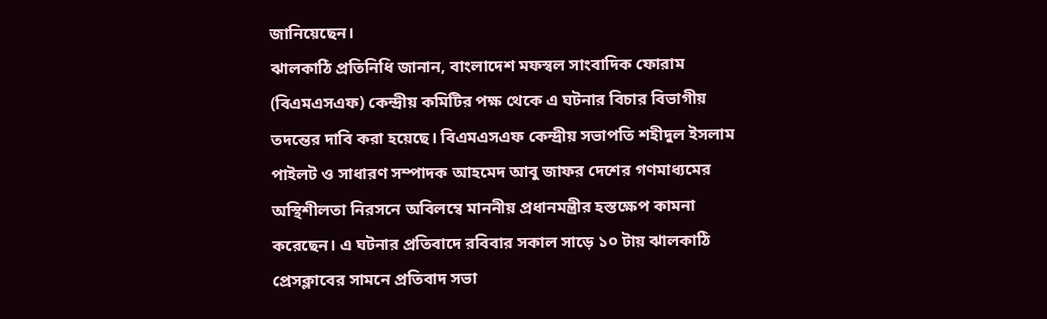জানিয়েছেন।
ঝালকাঠি প্রতিনিধি জানান, বাংলাদেশ মফস্বল সাংবাদিক ফোরাম (বিএমএসএফ) কেন্দ্রীয় কমিটির পক্ষ থেকে এ ঘটনার বিচার বিভাগীয় তদন্তের দাবি করা হয়েছে। বিএমএসএফ কেন্দ্রীয় সভাপতি শহীদুল ইসলাম পাইলট ও সাধারণ সম্পাদক আহমেদ আবু জাফর দেশের গণমাধ্যমের অস্থিশীলতা নিরসনে অবিলম্বে মাননীয় প্রধানমন্ত্রীর হস্তক্ষেপ কামনা করেছেন। এ ঘটনার প্রতিবাদে রবিবার সকাল সাড়ে ১০ টায় ঝালকাঠি প্রেসক্লাবের সামনে প্রতিবাদ সভা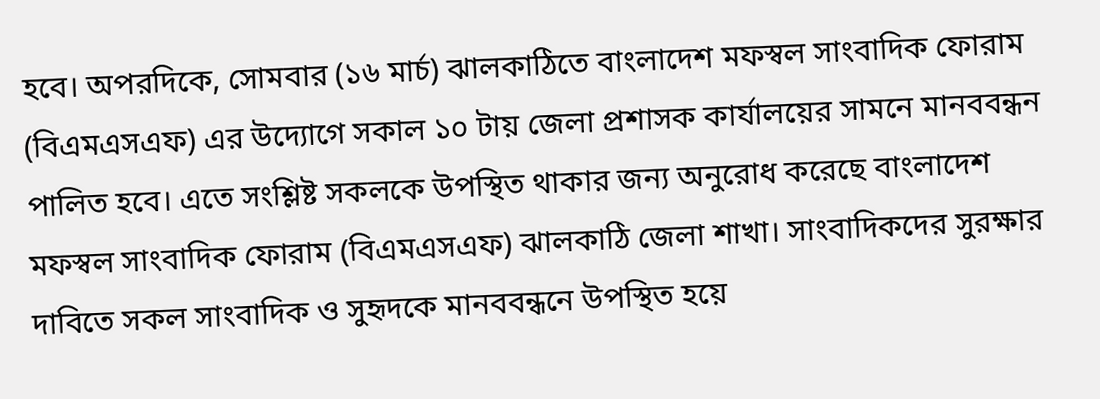হবে। অপরদিকে, সোমবার (১৬ মার্চ) ঝালকাঠিতে বাংলাদেশ মফস্বল সাংবাদিক ফোরাম (বিএমএসএফ) এর উদ্যোগে সকাল ১০ টায় জেলা প্রশাসক কার্যালয়ের সামনে মানববন্ধন পালিত হবে। এতে সংশ্লিষ্ট সকলকে উপস্থিত থাকার জন্য অনুরোধ করেছে বাংলাদেশ মফস্বল সাংবাদিক ফোরাম (বিএমএসএফ) ঝালকাঠি জেলা শাখা। সাংবাদিকদের সুরক্ষার দাবিতে সকল সাংবাদিক ও সুহৃদকে মানববন্ধনে উপস্থিত হয়ে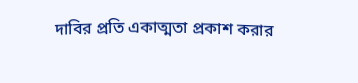দাবির প্রতি একাত্মতা প্রকাশ করার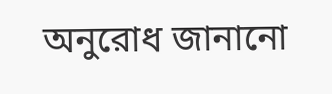অনুরোধ জানানো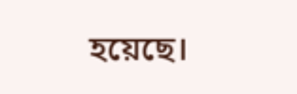হয়েছে।